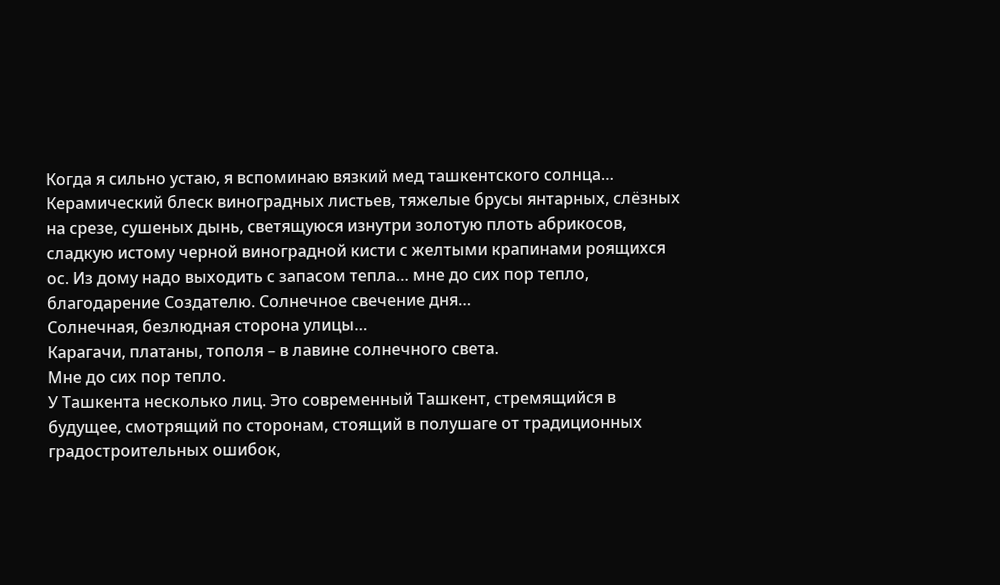Когда я сильно устаю, я вспоминаю вязкий мед ташкентского солнца… Керамический блеск виноградных листьев, тяжелые брусы янтарных, слёзных на срезе, сушеных дынь, светящуюся изнутри золотую плоть абрикосов, сладкую истому черной виноградной кисти с желтыми крапинами роящихся ос. Из дому надо выходить с запасом тепла… мне до сих пор тепло, благодарение Создателю. Солнечное свечение дня…
Солнечная, безлюдная сторона улицы…
Карагачи, платаны, тополя – в лавине солнечного света.
Мне до сих пор тепло.
У Ташкента несколько лиц. Это современный Ташкент, стремящийся в будущее, смотрящий по сторонам, стоящий в полушаге от традиционных градостроительных ошибок,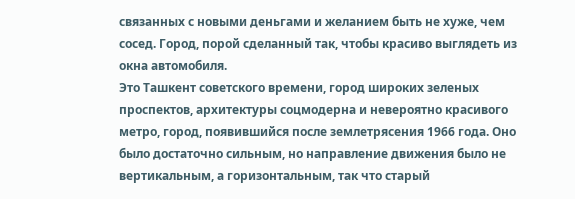связанных с новыми деньгами и желанием быть не хуже, чем сосед. Город, порой сделанный так, чтобы красиво выглядеть из окна автомобиля.
Это Ташкент советского времени, город широких зеленых проспектов, архитектуры соцмодерна и невероятно красивого метро, город, появившийся после землетрясения 1966 года. Оно было достаточно сильным, но направление движения было не вертикальным, а горизонтальным, так что старый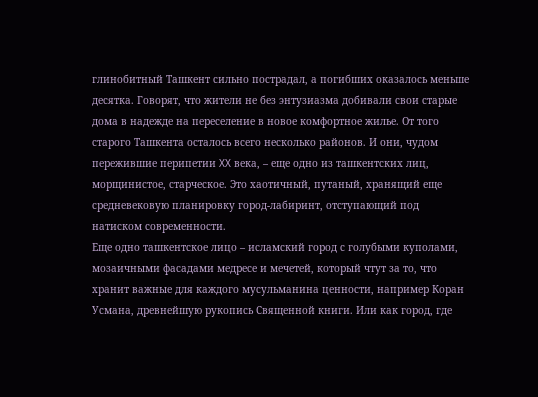глинобитный Ташкент сильно пострадал, а погибших оказалось меньше десятка. Говорят, что жители не без энтузиазма добивали свои старые дома в надежде на переселение в новое комфортное жилье. От того старого Ташкента осталось всего несколько районов. И они, чудом пережившие перипетии XX века, – еще одно из ташкентских лиц, морщинистое, старческое. Это хаотичный, путаный, хранящий еще средневековую планировку город-лабиринт, отступающий под натиском современности.
Еще одно ташкентское лицо – исламский город с голубыми куполами, мозаичными фасадами медресе и мечетей, который чтут за то, что хранит важные для каждого мусульманина ценности, например Коран Усмана, древнейшую рукопись Священной книги. Или как город, где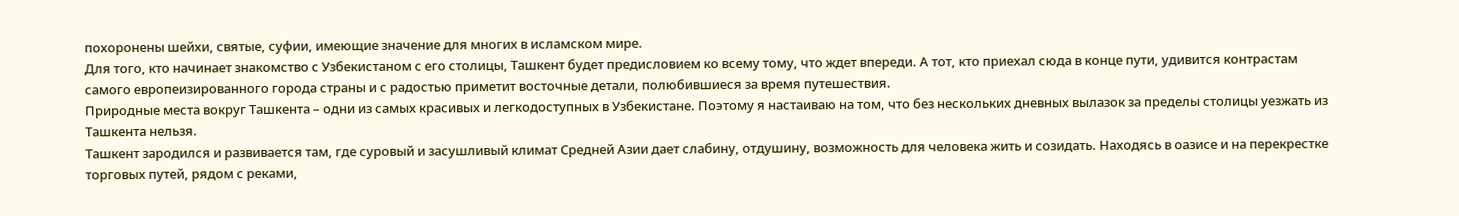похоронены шейхи, святые, суфии, имеющие значение для многих в исламском мире.
Для того, кто начинает знакомство с Узбекистаном с его столицы, Ташкент будет предисловием ко всему тому, что ждет впереди. А тот, кто приехал сюда в конце пути, удивится контрастам самого европеизированного города страны и с радостью приметит восточные детали, полюбившиеся за время путешествия.
Природные места вокруг Ташкента – одни из самых красивых и легкодоступных в Узбекистане. Поэтому я настаиваю на том, что без нескольких дневных вылазок за пределы столицы уезжать из Ташкента нельзя.
Ташкент зародился и развивается там, где суровый и засушливый климат Средней Азии дает слабину, отдушину, возможность для человека жить и созидать. Находясь в оазисе и на перекрестке торговых путей, рядом с реками,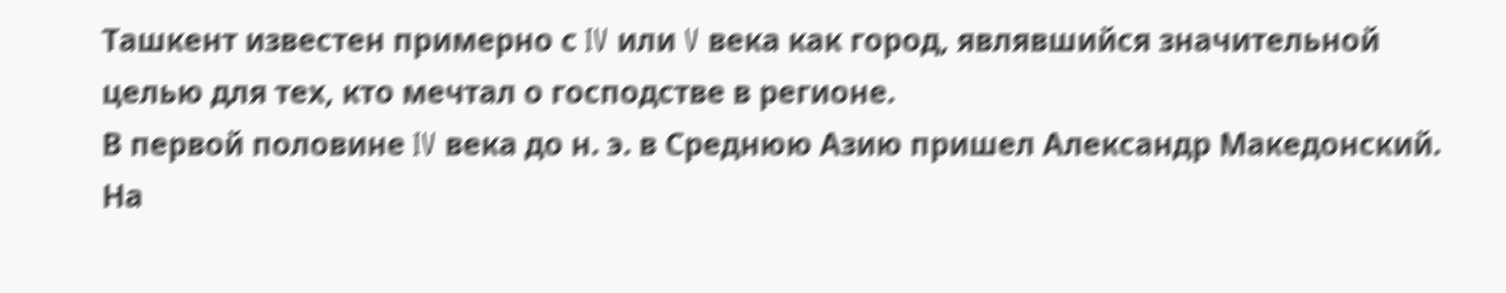Ташкент известен примерно с IV или V века как город, являвшийся значительной целью для тех, кто мечтал о господстве в регионе.
В первой половине IV века до н. э. в Среднюю Азию пришел Александр Македонский. На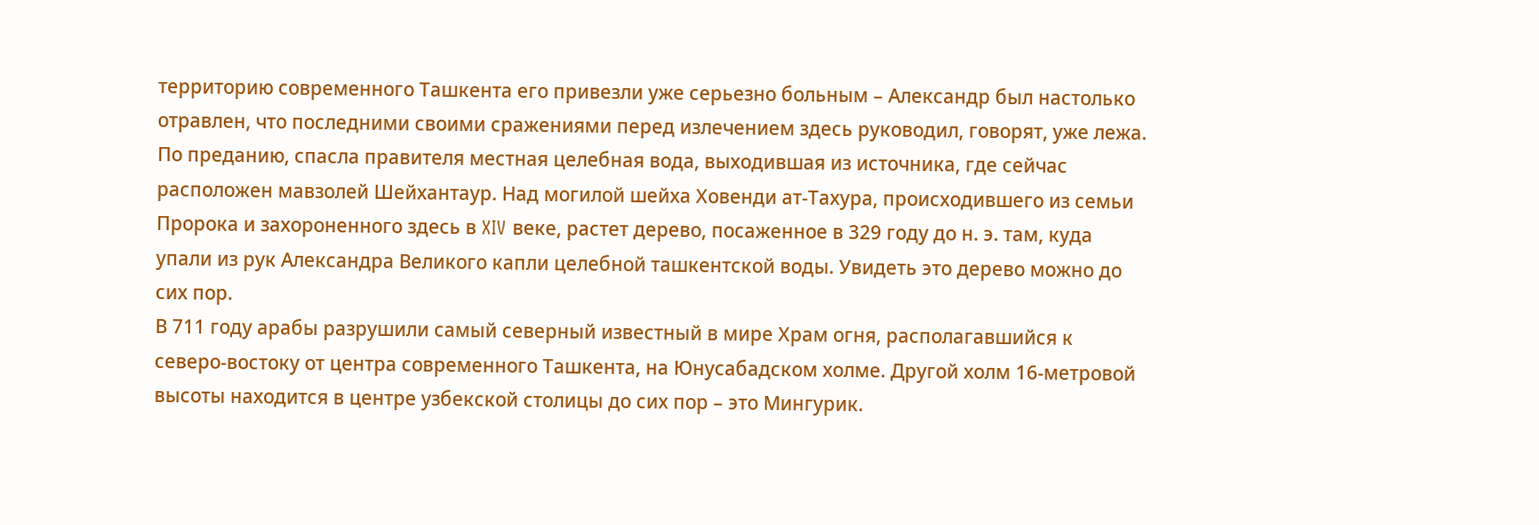территорию современного Ташкента его привезли уже серьезно больным – Александр был настолько отравлен, что последними своими сражениями перед излечением здесь руководил, говорят, уже лежа. По преданию, спасла правителя местная целебная вода, выходившая из источника, где сейчас расположен мавзолей Шейхантаур. Над могилой шейха Ховенди ат-Тахура, происходившего из семьи Пророка и захороненного здесь в XIV веке, растет дерево, посаженное в 329 году до н. э. там, куда упали из рук Александра Великого капли целебной ташкентской воды. Увидеть это дерево можно до сих пор.
В 711 году арабы разрушили самый северный известный в мире Храм огня, располагавшийся к северо-востоку от центра современного Ташкента, на Юнусабадском холме. Другой холм 16-метровой высоты находится в центре узбекской столицы до сих пор – это Мингурик.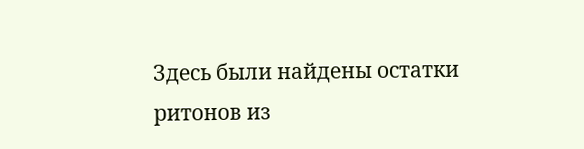Здесь были найдены остатки ритонов из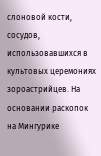слоновой кости, сосудов, использовавшихся в культовых церемониях зороастрийцев. На основании раскопок на Мингурике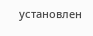установлен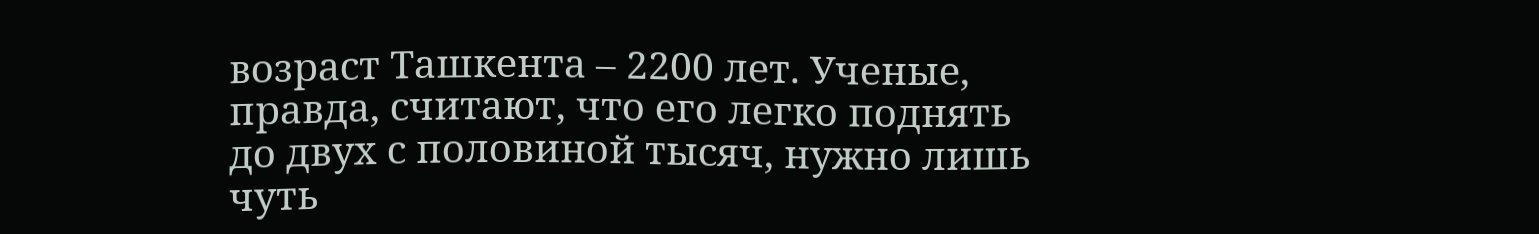возраст Ташкента – 2200 лет. Ученые, правда, считают, что его легко поднять до двух с половиной тысяч, нужно лишь чуть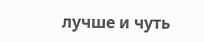лучше и чуть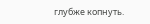глубже копнуть.